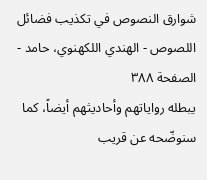شوارق النصوص في تكذيب فضائل اللصوص - الهندي اللكهنوي، حامد - الصفحة ٣٨٨
يبطله رواياتهم وأحاديثهم أيضاً، كما سنوضّحه عن قريب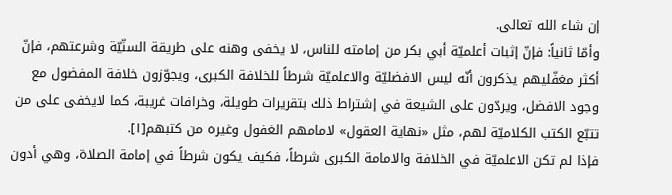إن شاء الله تعالى.
وأمّا ثانياً: فإنّ إثبات أعلميّة أبي بكر من إمامته للناس، لا يخفى وهنه على طريقة السنّيّة وشرعتهم، فإنّ أكثر مغفّليهم يذكرون أنّه ليس الافضليّة والاعلميّة شرطاً للخلافة الكبرى، ويجوّزون خلافة المفضول مع وجود الافضل، ويردّون على الشيعة في إشتراط ذلك بتقريرات طويلة، وخرافات غريبة، كما لايخفى على من تتبّع الكتب الكلاميّة لهم، مثل «نهاية العقول» لامامهم الغفول وغيره من كتبهم[١].
فإذا لم تكن الاعلميّة في الخلافة والامامة الكبرى شرطاً، فكيف يكون شرطاً في إمامة الصلاة، وهي أدون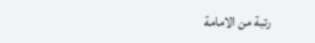رتبة من الامامة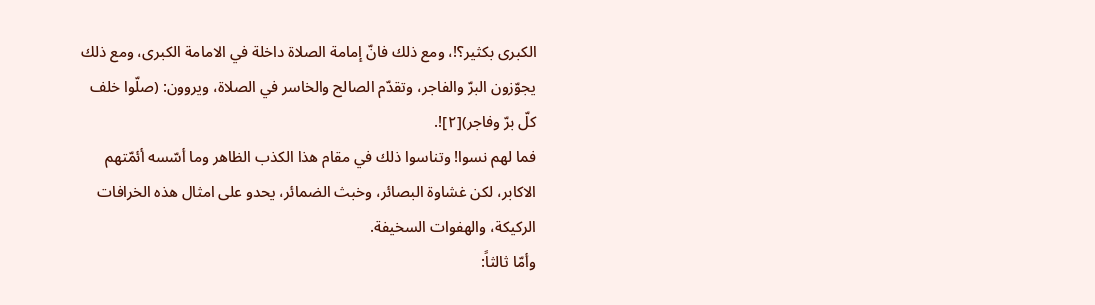الكبرى بكثير؟!، ومع ذلك فانّ إمامة الصلاة داخلة في الامامة الكبرى، ومع ذلك يجوّزون البرّ والفاجر، وتقدّم الصالح والخاسر في الصلاة، ويروون: (صلّوا خلف كلّ برّ وفاجر)[٢]!.
فما لهم نسوا! وتناسوا ذلك في مقام هذا الكذب الظاهر وما أسّسه أئمّتهم الاكابر، لكن غشاوة البصائر، وخبث الضمائر، يحدو على امثال هذه الخرافات الركيكة، والهفوات السخيفة.
وأمّا ثالثاً: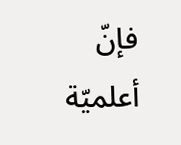فإنّ أعلميّة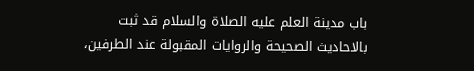باب مدينة العلم عليه الصلاة والسلام قد ثبت بالاحاديث الصحيحة والروايات المقبولة عند الطرفين،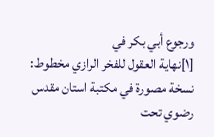ورجوع أبي بكر في
[١]نهاية العقول للفخر الرازي مخطوط: نسخة مصورة في مكتبة استان مقدس رضوي تحت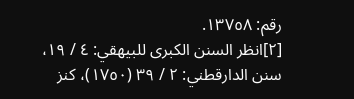رقم: ١٣٧٥٨.
[٢]انظر السنن الكبرى للبيهقي: ٤ / ١٩، سنن الدارقطني: ٢ / ٣٩ (١٧٥٠)، كنز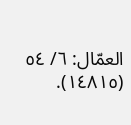العمّال: ٦/ ٥٤ (١٤٨١٥).